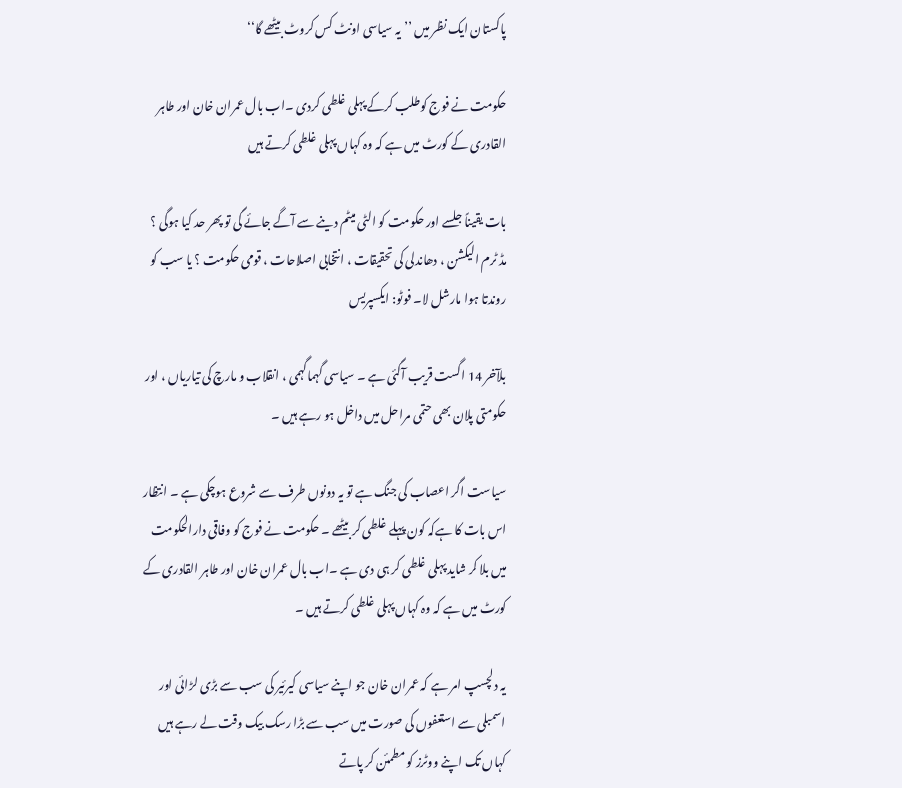پاکستان ایک نظر میں ’’یہ سیاسی اونٹ کس کروٹ بیٹھے گا‘‘

حکومت نے فوج کوطلب کرکے پہلی غلطی کردی ۔اب بال عمران خان اور طاہر القادری کے کورٹ میں ہے کہ وہ کہاں پہلی غلطی کرتے ہیں

بات یقیناً جلسے اور حکومت کو الٹی میٹم دینے سے آگے جائے گی تو پھر حد کیا ہوگی ؟ مڈ ٹرم الیکشن ، دھاندلی کی تحقیقات ، انتخابی اصلاحات ، قومی حکومت ؟ یا سب کو روندتا ہوا مارشل لا۔ فوٹو: ایکسپریس

بلآخر 14 اگست قریب آگئی ہے ۔ سیاسی گہماگہمی ، انقلاب و مارچ کی تیاریاں ، اور حکومتی پلان بھی حتمی مراحل میں داخل ہو رہے ہیں ۔

سیاست اگر اعصاب کی جنگ ہے تو یہ دونوں طرف سے شروع ہوچکی ہے ۔ انتظار اس بات کا ہےکہ کون پہلے غلطی کر بیٹھے ۔ حکومت نے فوج کو وفاقی دارالحکومت میں بلا کر شاید پہلی غلطی کر ہی دی ہے ۔اب بال عمران خان اور طاہر القادری کے کورٹ میں ہے کہ وہ کہاں پہلی غلطی کرتے ہیں ۔

یہ دلچسپ امر ہے کہ عمران خان جو اپنے سیاسی کیرئیر کی سب سے بڑی لڑائی اور اسمبلی سے استعفوں کی صورت میں سب سے بڑا رسک بیک وقت لے رہے ہیں کہاں تک اپنے ووٹرز کو مطمئن کر پاتے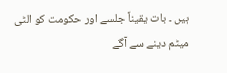ہیں ۔ بات یقیناً جلسے اور حکومت کو الٹی میٹم دینے سے آگے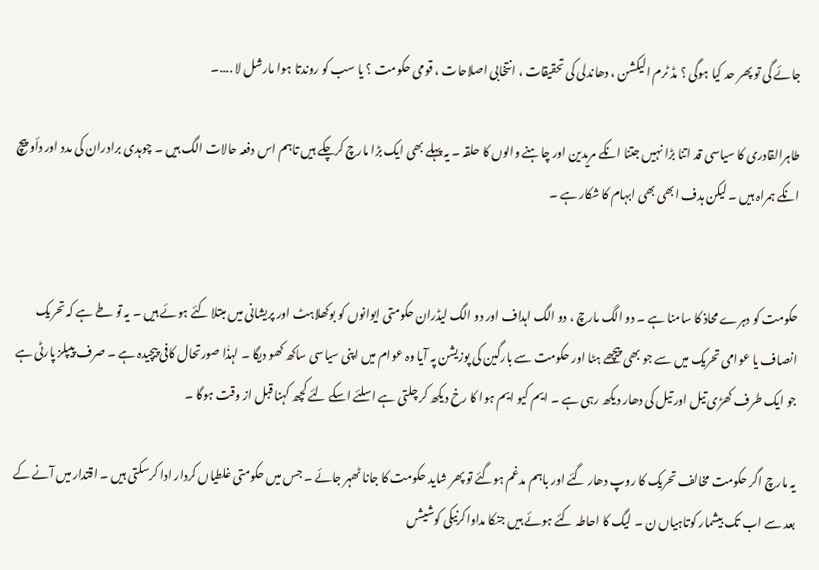جائے گی تو پھر حد کیا ہوگی ؟ مڈ ٹرم الیکشن ، دھاندلی کی تحقیقات ، انتخابی اصلاحات ، قومی حکومت ؟ یا سب کو روندتا ہوا مارشل لا ....۔

طاہرالقادری کا سیاسی قد اتنا بڑا نہیں جتنا انکے مریدین اور چاہنے والوں کا حلقہ ۔ یہ پہلے بھی ایک بڑا مارچ کرچکے ہیں تاہم اس دفعہ حالات الگ ہیں ۔ چوہدی برادران کی مدد اور دأو پیچ انکے ہمراہ ہیں ۔ لیکن ہدف ابھی بھی ابہام کا شکار ہے ۔


حکومت کو دہرے محاذ کا سامنا ہے ۔ دو الگ مارچ ، دو الگ اہداف اور دو الگ لیڈران حکومتی ایوانوں کو بوکھلاہٹ اور پریشانی میں مبتلا کئے ہوئے ہیں ۔ یہ تو طے ہے کہ تحریک انصاف یا عوامی تحریک میں سے جو بھی پیچھے ہٹا اور حکومت سے بارگین کی پوزیشن پہ آیا وہ عوام میں اپنی سیاسی ساکھ کھو دیگا ۔ لہذٰا صورتحال کافی پیچیدہ ہے ۔ صرف پیپلز پارٹی ہے جو ایک طرف کھڑی تیل اور تیل کی دھار دیکھ رہی ہے ۔ ایم کیو ایم ہوا کا رخ دیکھ کر چلتی ہے اسلئے اسکے لئے کچھ کہنا قبل از وقت ہوگا ۔

یہ مارچ اگر حکومت مخالف تحریک کا روپ دھار گئے اور باہم مدغم ہوگئے تو پھر شاید حکومت کا جانا ٹھہر جائے ۔ جس میں حکومتی غلطیاں کردار ادا کرسکتی ہیں ۔ اقتدار میں آنے کے بعد سے اب تک بیشمار کوتاہیاں ن ۔ لیگ کا احاطہ کئے ہوئے ہیں جنکا مداواکرنیکی کوشیشں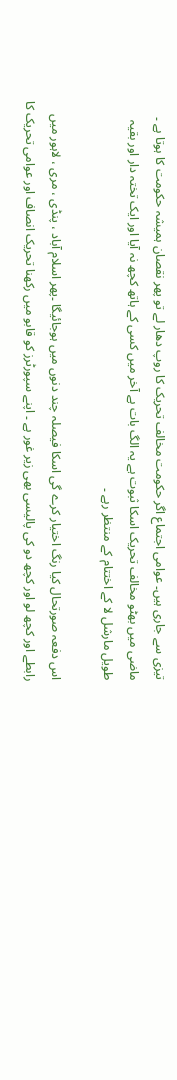تیزی سے جاری ہیں۔ عوامی اجتماع اگر حکومت مخالف تحریک کا روپ دھار لے تو پھر نقصان ہمیشہ حکومت کا ہوتا ہے ۔ ماضی میں بھٹو مخالف تحریک اسکا ثبوت ہے یہ الگ بات ہے آخر میں کسی کے ہاتھ کچھ نہ آیا اور ایک تختہ دار اور بقیہ طویل مارشل لا کے اختتام کے منتظر رہے ۔

اس دفعہ صورتحال کیا رنگ اختیار کرے گی اسکا فیصلہ چند دنوں میں ہوجائیگا ۔پھر اسلام آباد ، پنڈی ، مری ، لاہور میں رابطے اور کچھ لو اور کچھ دو کی پالیسی بھی زیر غور ہے ۔ اپنے سپورٹرز کو قابو میں رکھنا تحریک انصاف اور عوامی تحریک کا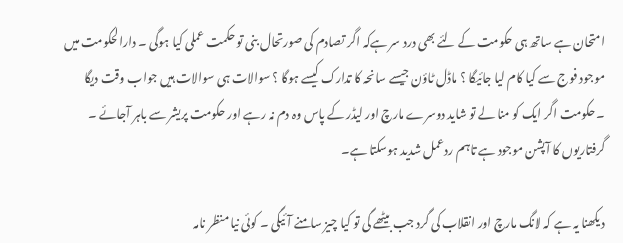امتحان ہے ساتھ ہی حکومت کے لئے بھی درد سر ہےکہ اگر تصادم کی صورتحال بنی تو حکمت عملی کیا ہوگی ۔ دارالحکومت میں موجود فوج سے کیا کام لیا جائیگا ؟ ماڈل ٹاؤن جیسے سانحہ کا تدارک کیسے ہوگا ؟ سوالات ہی سوالات ہیں جواب وقت دیگا ۔حکومت اگر ایک کو منا لے تو شاید دوسرے مارچ اور لیڈر کے پاس وہ دم نہ رہے اور حکومت پریشر سے باہر آجائے ۔ گرفتاریوں کا آپشن موجود ہے تاہم ردعمل شدید ہوسکتا ہے۔

دیکھنا یہ ہے کہ لانگ مارچ اور انقلاب کی گرد جب بیٹھے گی تو کیا چیز سامنے آئیگی ۔ کوئی نیا منظر نامہ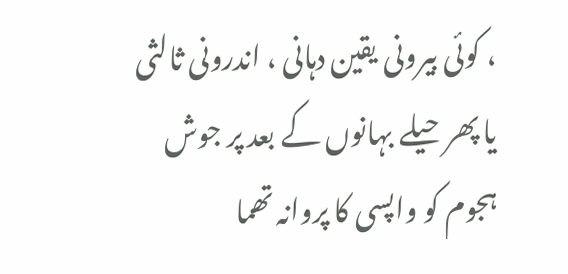، کوئی بیرونی یقین دہانی ، اندرونی ثالثی یا پھر حیلے بہانوں کے بعد پر جوش ہجوم کو واپسی کا پروانہ تھما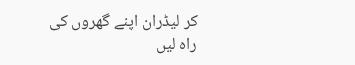کر لیڈران اپنے گھروں کی راہ لیں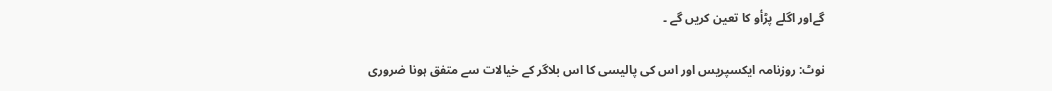گےاور اگلے پڑأو کا تعین کریں گے ۔

نوٹ: روزنامہ ایکسپریس اور اس کی پالیسی کا اس بلاگر کے خیالات سے متفق ہونا ضروری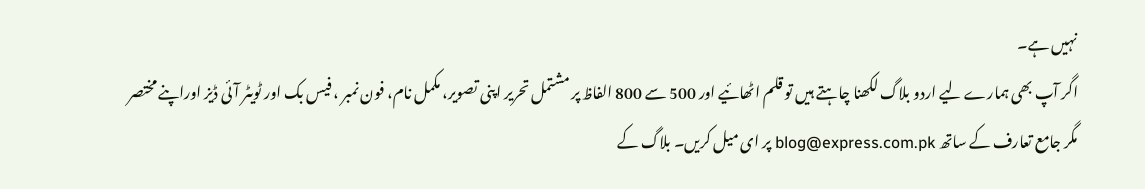نہیں ہے۔
اگر آپ بھی ہمارے لیے اردو بلاگ لکھنا چاہتے ہیں تو قلم اٹھائیے اور 500 سے 800 الفاظ پر مشتمل تحریر اپنی تصویر، مکمل نام، فون نمبر ، فیس بک اور ٹویٹر آئی ڈیز اوراپنے مختصر مگر جامع تعارف کے ساتھ blog@express.com.pk پر ای میل کریں۔ بلاگ کے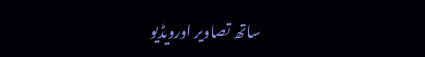ساتھ تصاویر اورویڈیو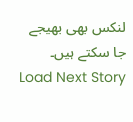لنکس بھی بھیجے جا سکتے ہیں۔
Load Next Story